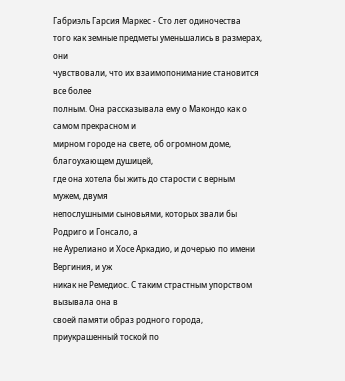Габриэль Гарсия Маркес - Сто лет одиночества
того как земные предметы уменьшались в размерах, они
чувствовали, что их взаимопонимание становится все более
полным. Она рассказывала ему о Макондо как о самом прекрасном и
мирном городе на свете, об огромном доме, благоухающем душицей,
где она хотела бы жить до старости с верным мужем, двумя
непослушными сыновьями, которых звали бы Родриго и Гонсало, а
не Аурелиано и Хосе Аркадио, и дочерью по имени Вергиния, и уж
никак не Ремедиос. С таким страстным упорством вызывала она в
своей памяти образ родного города, приукрашенный тоской по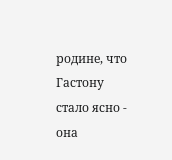родине, что Гастону стало ясно - она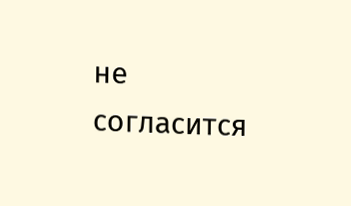не согласится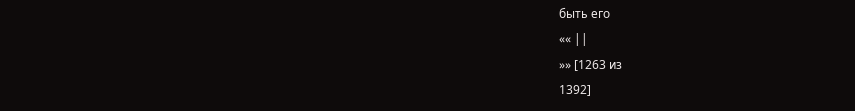быть его
«« ||
»» [1263 из
1392]